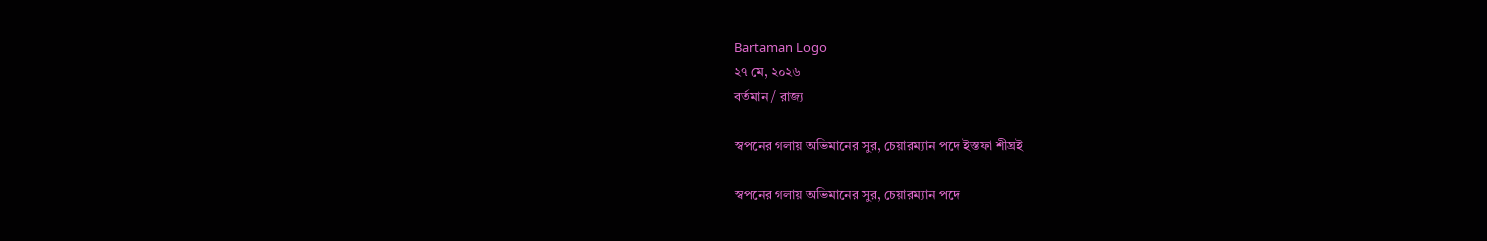Bartaman Logo
২৭ মে, ২০২৬
বর্তমান / রাজ্য

স্বপনের গলায় অভিমানের সুর, চেয়ারম্যান পদে ইস্তফা শীঘ্রই

স্বপনের গলায় অভিমানের সুর, চেয়ারম্যান পদে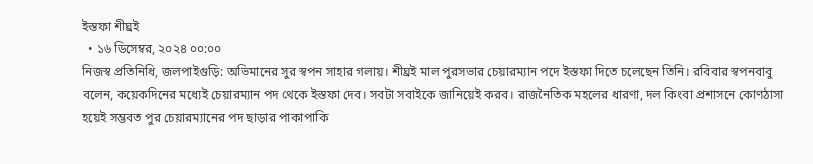ইস্তফা শীঘ্রই
  • ১৬ ডিসেম্বর, ২০২৪ ০০:০০
নিজস্ব প্রতিনিধি, জলপাইগুড়ি: অভিমানের সুর স্বপন সাহার গলায়। শীঘ্রই মাল পুরসভার চেয়ারম্যান পদে ইস্তফা দিতে চলেছেন তিনি। রবিবার স্বপনবাবু বলেন, কয়েকদিনের মধ্যেই চেয়ারম্যান পদ থেকে ইস্তফা দেব। সবটা সবাইকে জানিয়েই করব। রাজনৈতিক মহলের ধারণা, দল কিংবা প্রশাসনে কোণঠাসা হয়েই সম্ভবত পুর চেয়ারম্যানের পদ ছাড়ার পাকাপাকি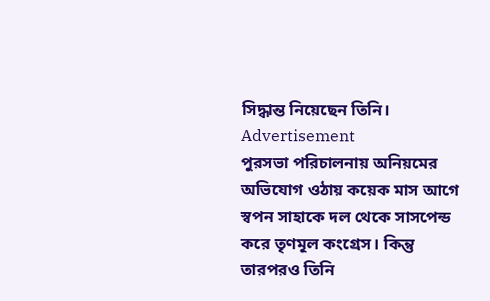সিদ্ধান্ত নিয়েছেন তিনি।
Advertisement
পুরসভা পরিচালনায় অনিয়মের অভিযোগ ওঠায় কয়েক মাস আগে স্বপন সাহাকে দল থেকে সাসপেন্ড করে তৃণমূল কংগ্রেস। কিন্তু তারপরও তিনি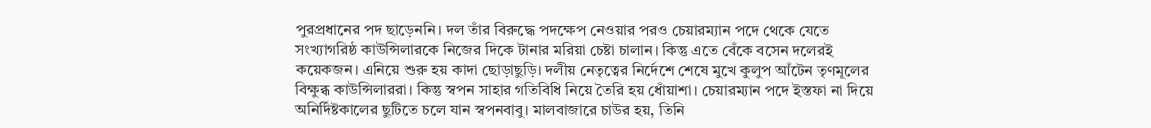পুরপ্রধানের পদ ছাড়েননি। দল তাঁর বিরুদ্ধে পদক্ষেপ নেওয়ার পরও চেয়ারম্যান পদে থেকে যেতে সংখ্যাগরিষ্ঠ কাউন্সিলারকে নিজের দিকে টানার মরিয়া চেষ্টা চালান। কিন্তু এতে বেঁকে বসেন দলেরই কয়েকজন। এনিয়ে শুরু হয় কাদা ছোড়াছুড়ি। দলীয় নেতৃত্বের নির্দেশে শেষে মুখে কুলুপ আঁটেন তৃণমূলের বিক্ষুব্ধ কাউন্সিলাররা। কিন্তু স্বপন সাহার গতিবিধি নিয়ে তৈরি হয় ধোঁয়াশা। চেয়ারম্যান পদে ইস্তফা না দিয়ে অনির্দিষ্টকালের ছুটিতে চলে যান স্বপনবাবু। মালবাজারে চাউর হয়, তিনি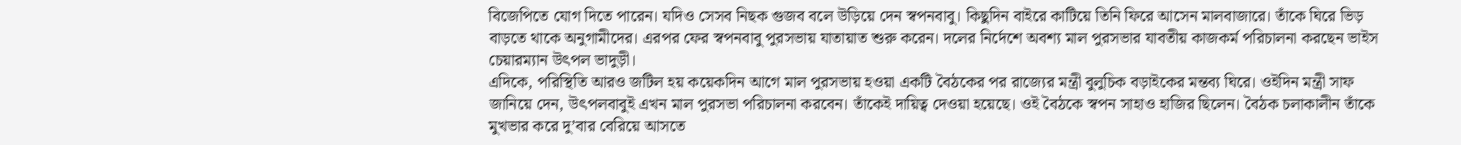বিজেপিতে যোগ দিতে পারেন। যদিও সেসব নিছক গুজব বলে উড়িয়ে দেন স্বপনবাবু। কিছুদিন বাইরে কাটিয়ে তিনি ফিরে আসেন মালবাজারে। তাঁকে ঘিরে ভিড় বাড়তে থাকে অনুগামীদের। এরপর ফের স্বপনবাবু পুরসভায় যাতায়াত শুরু করেন। দলের নির্দেশে অবশ্য মাল পুরসভার যাবতীয় কাজকর্ম পরিচালনা করছেন ভাইস চেয়ারম্যান উৎপল ভাদুড়ী।
এদিকে, পরিস্থিতি আরও জটিল হয় কয়েকদিন আগে মাল পুরসভায় হওয়া একটি বৈঠকের পর রাজ্যের মন্ত্রী বুলুচিক বড়াইকের মন্তব্য ঘিরে। ওইদিন মন্ত্রী সাফ জানিয়ে দেন, উৎপলবাবুই এখন মাল পুরসভা পরিচালনা করবেন। তাঁকেই দায়িত্ব দেওয়া হয়েছে। ওই বৈঠকে স্বপন সাহাও হাজির ছিলেন। বৈঠক চলাকালীন তাঁকে মুখভার করে দু’বার বেরিয়ে আসতে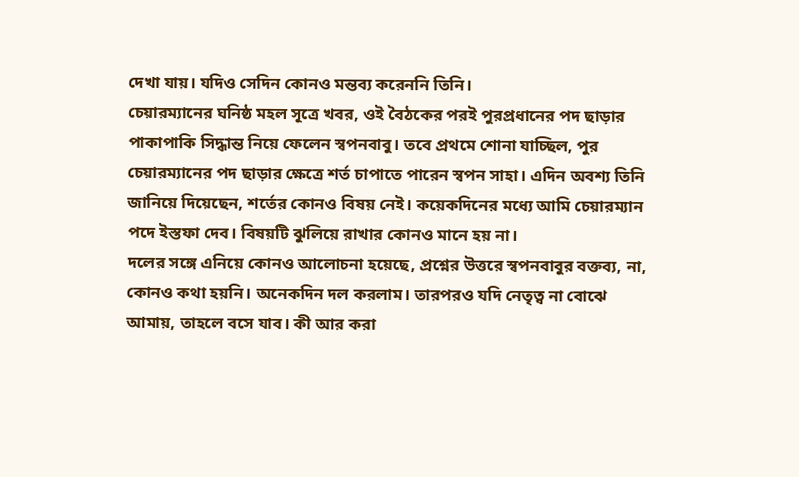দেখা যায়। যদিও সেদিন কোনও মন্তব্য করেননি তিনি।
চেয়ারম্যানের ঘনিষ্ঠ মহল সূত্রে খবর, ওই বৈঠকের পরই পুরপ্রধানের পদ ছাড়ার পাকাপাকি সিদ্ধান্ত নিয়ে ফেলেন স্বপনবাবু। তবে প্রথমে শোনা যাচ্ছিল, পুর চেয়ারম্যানের পদ ছাড়ার ক্ষেত্রে শর্ত চাপাতে পারেন স্বপন সাহা। এদিন অবশ্য তিনি জানিয়ে দিয়েছেন, শর্তের কোনও বিষয় নেই। কয়েকদিনের মধ্যে আমি চেয়ারম্যান পদে ইস্তফা দেব। বিষয়টি ঝুলিয়ে রাখার কোনও মানে হয় না।
দলের সঙ্গে এনিয়ে কোনও আলোচনা হয়েছে, প্রশ্নের উত্তরে স্বপনবাবুর বক্তব্য, না, কোনও কথা হয়নি। অনেকদিন দল করলাম। তারপরও যদি নেতৃত্ব না বোঝে আমায়, তাহলে বসে যাব। কী আর করা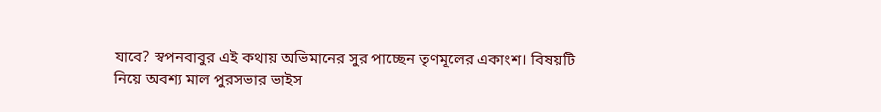যাবে? স্বপনবাবুর এই কথায় অভিমানের সুর পাচ্ছেন তৃণমূলের একাংশ। বিষয়টি নিয়ে অবশ্য মাল পুরসভার ভাইস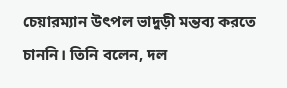চেয়ারম্যান উৎপল ভাদুড়ী মন্তব্য করতে চাননি। তিনি বলেন, দল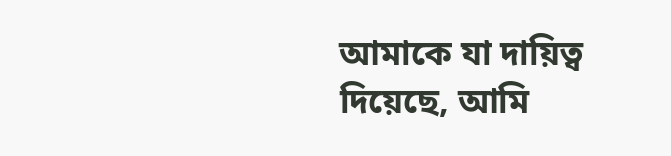আমাকে যা দায়িত্ব দিয়েছে, আমি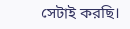সেটাই করছি।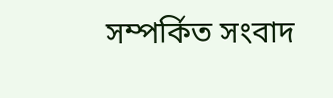সম্পর্কিত সংবাদ